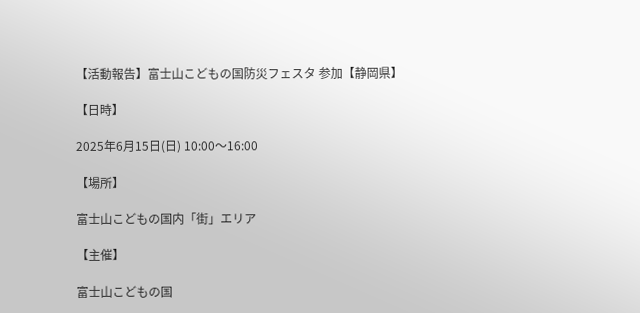【活動報告】富士山こどもの国防災フェスタ 参加【静岡県】

【日時】

2025年6月15日(日) 10:00〜16:00

【場所】

富士山こどもの国内「街」エリア

【主催】

富士山こどもの国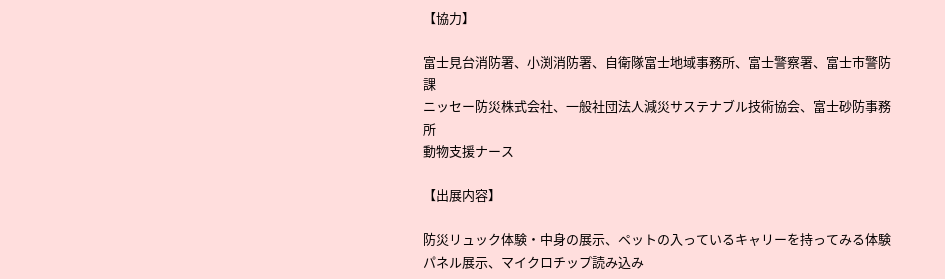【協力】

富士見台消防署、小渕消防署、自衛隊富士地域事務所、富士警察署、富士市警防課
ニッセー防災株式会社、一般社団法人減災サステナブル技術協会、富士砂防事務所
動物支援ナース

【出展内容】

防災リュック体験・中身の展示、ペットの入っているキャリーを持ってみる体験
パネル展示、マイクロチップ読み込み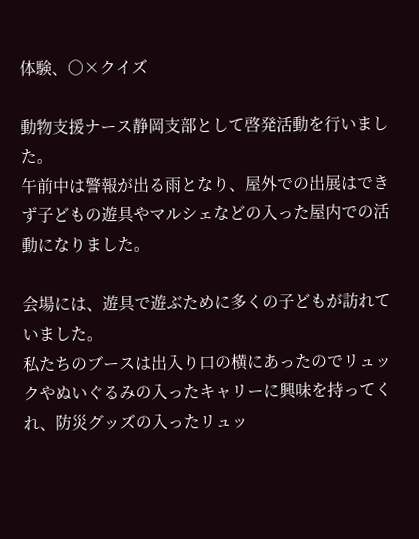体験、○×クイズ

動物支援ナース静岡支部として啓発活動を行いました。
午前中は警報が出る雨となり、屋外での出展はできず子どもの遊具やマルシェなどの入った屋内での活動になりました。

会場には、遊具で遊ぶために多くの子どもが訪れていました。
私たちのブースは出入り口の横にあったのでリュックやぬいぐるみの入ったキャリーに興味を持ってくれ、防災グッズの入ったリュッ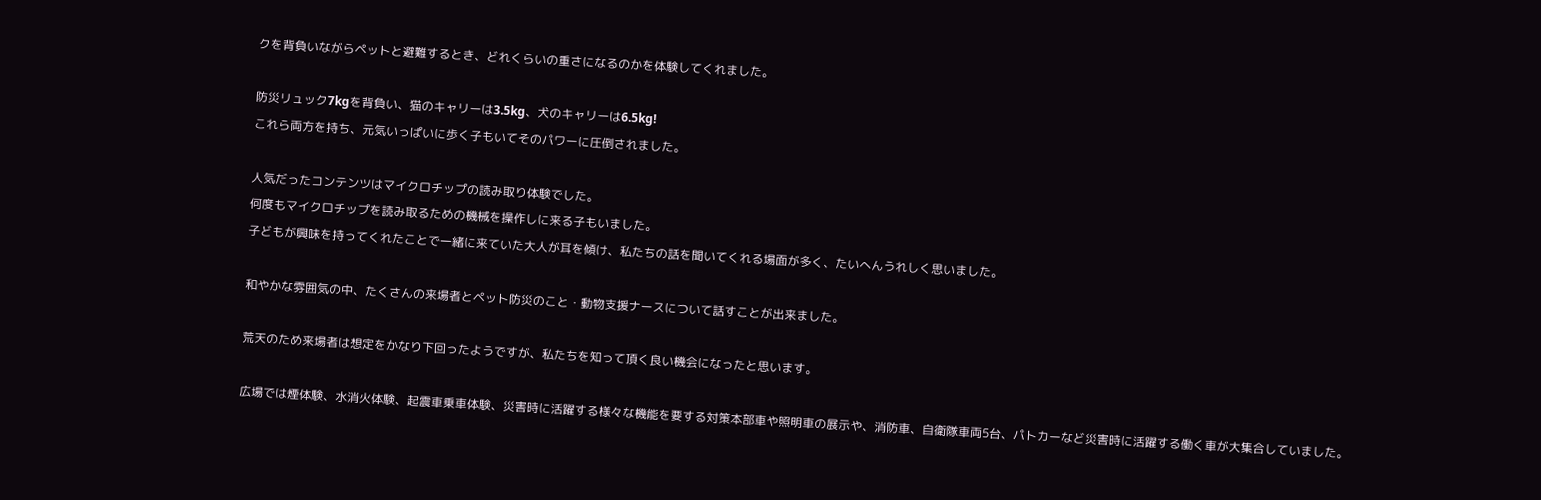クを背負いながらペットと避難するとき、どれくらいの重さになるのかを体験してくれました。

防災リュック7kgを背負い、猫のキャリーは3.5kg、犬のキャリーは6.5kg!
これら両方を持ち、元気いっぱいに歩く子もいてそのパワーに圧倒されました。

人気だったコンテンツはマイクロチップの読み取り体験でした。
何度もマイクロチップを読み取るための機械を操作しに来る子もいました。
子どもが興味を持ってくれたことで一緒に来ていた大人が耳を傾け、私たちの話を聞いてくれる場面が多く、たいへんうれしく思いました。

和やかな雰囲気の中、たくさんの来場者とペット防災のこと・動物支援ナースについて話すことが出来ました。

荒天のため来場者は想定をかなり下回ったようですが、私たちを知って頂く良い機会になったと思います。

広場では煙体験、水消火体験、起震車乗車体験、災害時に活躍する様々な機能を要する対策本部車や照明車の展示や、消防車、自衛隊車両5台、パトカーなど災害時に活躍する働く車が大集合していました。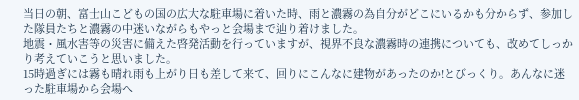当日の朝、富士山こどもの国の広大な駐車場に着いた時、雨と濃霧の為自分がどこにいるかも分からず、参加した隊員たちと濃霧の中迷いながらもやっと会場まで辿り着けました。
地震・風水害等の災害に備えた啓発活動を行っていますが、視界不良な濃霧時の連携についても、改めてしっかり考えていこうと思いました。
15時過ぎには霧も晴れ雨も上がり日も差して来て、回りにこんなに建物があったのか!とびっくり。あんなに迷った駐車場から会場へ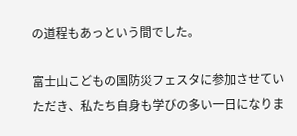の道程もあっという間でした。

富士山こどもの国防災フェスタに参加させていただき、私たち自身も学びの多い一日になりま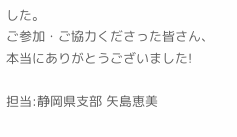した。
ご参加・ご協力くださった皆さん、本当にありがとうございました!

担当:静岡県支部 矢島恵美